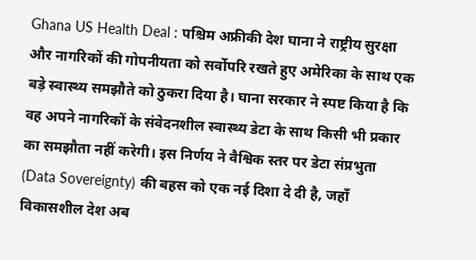Ghana US Health Deal : पश्चिम अफ्रीकी देश घाना ने राष्ट्रीय सुरक्षा और नागरिकों की गोपनीयता को सर्वोपरि रखते हुए अमेरिका के साथ एक बड़े स्वास्थ्य समझौते को ठुकरा दिया है। घाना सरकार ने स्पष्ट किया है कि वह अपने नागरिकों के संवेदनशील स्वास्थ्य डेटा के साथ किसी भी प्रकार का समझौता नहीं करेगी। इस निर्णय ने वैश्विक स्तर पर डेटा संप्रभुता (Data Sovereignty) की बहस को एक नई दिशा दे दी है, जहाँ विकासशील देश अब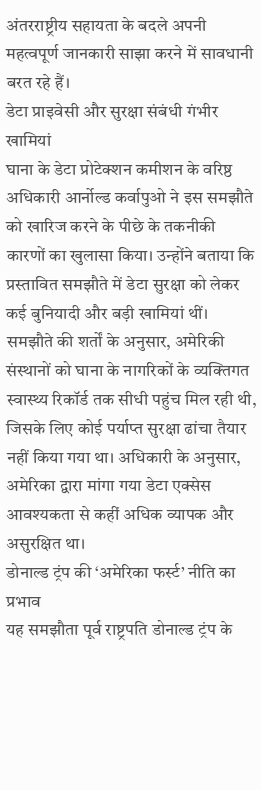अंतरराष्ट्रीय सहायता के बदले अपनी महत्वपूर्ण जानकारी साझा करने में सावधानी बरत रहे हैं।
डेटा प्राइवेसी और सुरक्षा संबंधी गंभीर खामियां
घाना के डेटा प्रोटेक्शन कमीशन के वरिष्ठ अधिकारी आर्नोल्ड कर्वापुओ ने इस समझौते को खारिज करने के पीछे के तकनीकी कारणों का खुलासा किया। उन्होंने बताया कि प्रस्तावित समझौते में डेटा सुरक्षा को लेकर कई बुनियादी और बड़ी खामियां थीं। समझौते की शर्तों के अनुसार, अमेरिकी संस्थानों को घाना के नागरिकों के व्यक्तिगत स्वास्थ्य रिकॉर्ड तक सीधी पहुंच मिल रही थी, जिसके लिए कोई पर्याप्त सुरक्षा ढांचा तैयार नहीं किया गया था। अधिकारी के अनुसार, अमेरिका द्वारा मांगा गया डेटा एक्सेस आवश्यकता से कहीं अधिक व्यापक और असुरक्षित था।
डोनाल्ड ट्रंप की ‘अमेरिका फर्स्ट’ नीति का प्रभाव
यह समझौता पूर्व राष्ट्रपति डोनाल्ड ट्रंप के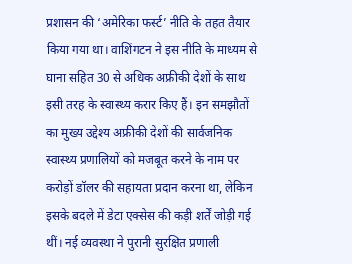प्रशासन की ‘अमेरिका फर्स्ट’ नीति के तहत तैयार किया गया था। वाशिंगटन ने इस नीति के माध्यम से घाना सहित 30 से अधिक अफ्रीकी देशों के साथ इसी तरह के स्वास्थ्य करार किए हैं। इन समझौतों का मुख्य उद्देश्य अफ्रीकी देशों की सार्वजनिक स्वास्थ्य प्रणालियों को मजबूत करने के नाम पर करोड़ों डॉलर की सहायता प्रदान करना था, लेकिन इसके बदले में डेटा एक्सेस की कड़ी शर्तें जोड़ी गई थीं। नई व्यवस्था ने पुरानी सुरक्षित प्रणाली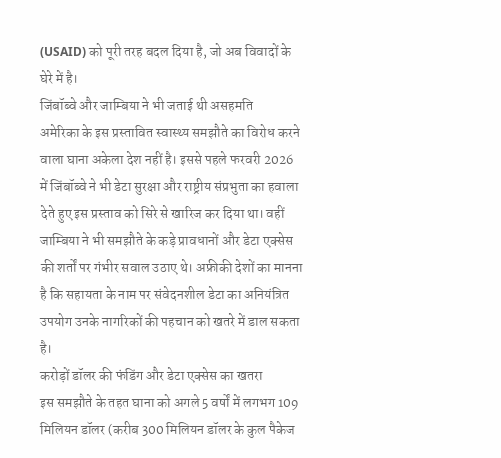(USAID) को पूरी तरह बदल दिया है, जो अब विवादों के घेरे में है।
जिंबॉब्वे और जाम्बिया ने भी जताई थी असहमति
अमेरिका के इस प्रस्तावित स्वास्थ्य समझौते का विरोध करने वाला घाना अकेला देश नहीं है। इससे पहले फरवरी 2026 में जिंबॉब्वे ने भी डेटा सुरक्षा और राष्ट्रीय संप्रभुता का हवाला देते हुए इस प्रस्ताव को सिरे से खारिज कर दिया था। वहीं जाम्बिया ने भी समझौते के कड़े प्रावधानों और डेटा एक्सेस की शर्तों पर गंभीर सवाल उठाए थे। अफ्रीकी देशों का मानना है कि सहायता के नाम पर संवेदनशील डेटा का अनियंत्रित उपयोग उनके नागरिकों की पहचान को खतरे में डाल सकता है।
करोड़ों डॉलर की फंडिंग और डेटा एक्सेस का खतरा
इस समझौते के तहत घाना को अगले 5 वर्षों में लगभग 109 मिलियन डॉलर (करीब 300 मिलियन डॉलर के कुल पैकेज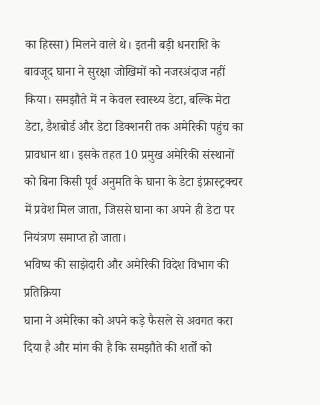का हिस्सा) मिलने वाले थे। इतनी बड़ी धनराशि के बावजूद घाना ने सुरक्षा जोखिमों को नजरअंदाज नहीं किया। समझौते में न केवल स्वास्थ्य डेटा, बल्कि मेटा डेटा, डैशबोर्ड और डेटा डिक्शनरी तक अमेरिकी पहुंच का प्रावधान था। इसके तहत 10 प्रमुख अमेरिकी संस्थानों को बिना किसी पूर्व अनुमति के घाना के डेटा इंफ्रास्ट्रक्चर में प्रवेश मिल जाता, जिससे घाना का अपने ही डेटा पर नियंत्रण समाप्त हो जाता।
भविष्य की साझेदारी और अमेरिकी विदेश विभाग की प्रतिक्रिया
घाना ने अमेरिका को अपने कड़े फैसले से अवगत करा दिया है और मांग की है कि समझौते की शर्तों को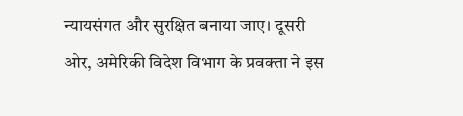न्यायसंगत और सुरक्षित बनाया जाए। दूसरी ओर, अमेरिकी विदेश विभाग के प्रवक्ता ने इस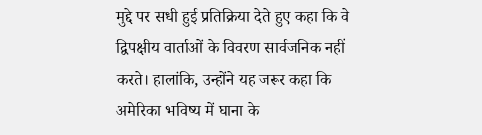मुद्दे पर सधी हुई प्रतिक्रिया देते हुए कहा कि वे द्विपक्षीय वार्ताओं के विवरण सार्वजनिक नहीं करते। हालांकि, उन्होंने यह जरूर कहा कि अमेरिका भविष्य में घाना के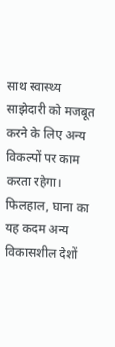साथ स्वास्थ्य साझेदारी को मजबूत करने के लिए अन्य विकल्पों पर काम करता रहेगा। फिलहाल, घाना का यह कदम अन्य विकासशील देशों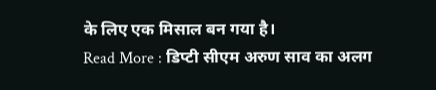के लिए एक मिसाल बन गया है।
Read More : डिप्टी सीएम अरुण साव का अलग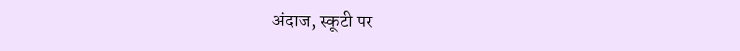अंदाज, स्कूटी पर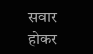सवार होकर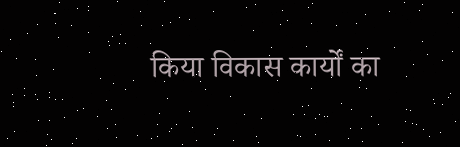किया विकास कार्यों का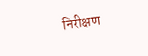निरीक्षण